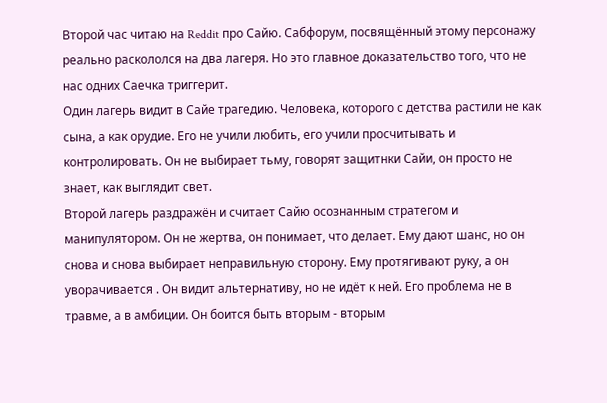Второй час читаю на Reddit про Сайю. Сабфорум, посвящённый этому персонажу реально раскололся на два лагеря. Но это главное доказательство того, что не нас одних Саечка триггерит.
Один лагерь видит в Сайе трагедию. Человека, которого с детства растили не как сына, а как орудие. Его не учили любить, его учили просчитывать и контролировать. Он не выбирает тьму, говорят защитнки Сайи, он просто не знает, как выглядит свет.
Второй лагерь раздражён и считает Сайю осознанным стратегом и манипулятором. Он не жертва, он понимает, что делает. Ему дают шанс, но он снова и снова выбирает неправильную сторону. Ему протягивают руку, а он уворачивается . Он видит альтернативу, но не идёт к ней. Его проблема не в травме, а в амбиции. Он боится быть вторым - вторым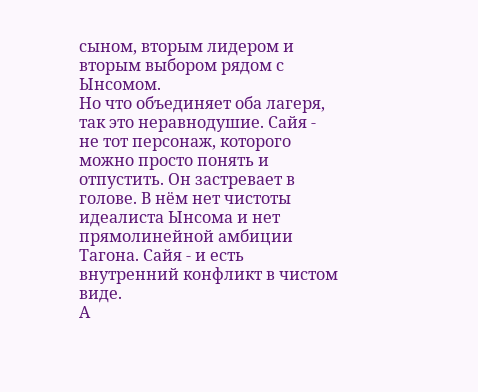сыном, вторым лидером и вторым выбором рядом с Ынсомом.
Но что объединяет оба лагеря, так это неравнодушие. Сайя - не тот персонаж, которого можно просто понять и отпустить. Он застревает в голове. В нём нет чистоты идеалиста Ынсома и нет прямолинейной амбиции Тагона. Сайя - и есть внутренний конфликт в чистом виде.
А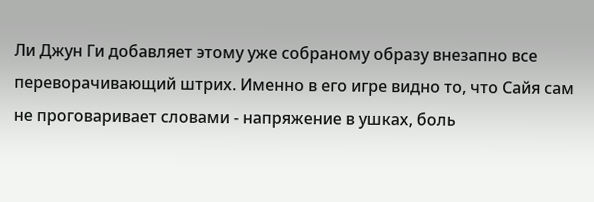Ли Джун Ги добавляет этому уже собраному образу внезапно все переворачивающий штрих. Именно в его игре видно то, что Сайя сам не проговаривает словами - напряжение в ушках, боль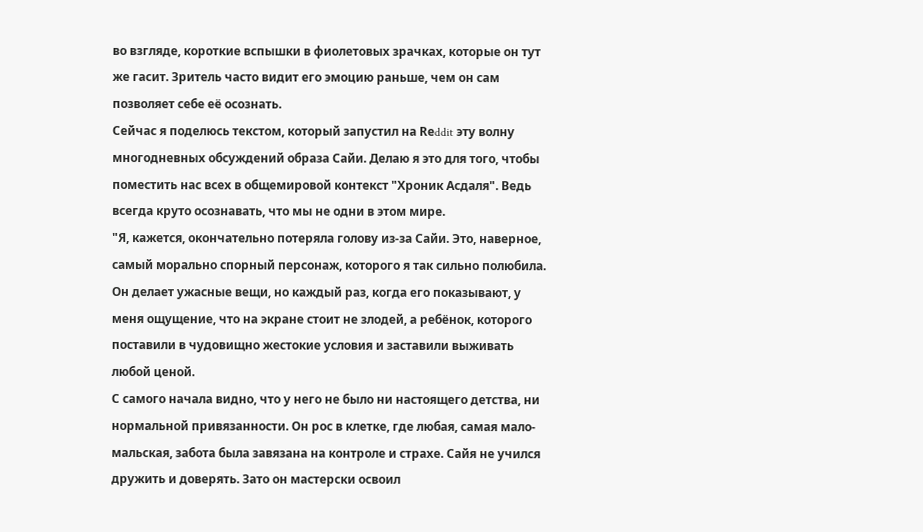во взгляде, короткие вспышки в фиолетовых зрачках, которые он тут же гасит. Зритель часто видит его эмоцию раньше, чем он сам позволяет себе её осознать.
Сейчас я поделюсь текстом, который запустил на Rеddit эту волну многодневных обсуждений образа Сайи. Делаю я это для того, чтобы поместить нас всех в общемировой контекст "Хроник Асдаля". Ведь всегда круто осознавать, что мы не одни в этом мире.
"Я, кажется, окончательно потеряла голову из-за Сайи. Это, наверное, самый морально спорный персонаж, которого я так сильно полюбила. Он делает ужасные вещи, но каждый раз, когда его показывают, у меня ощущение, что на экране стоит не злодей, а ребёнок, которого поставили в чудовищно жестокие условия и заставили выживать любой ценой.
С самого начала видно, что у него не было ни настоящего детства, ни нормальной привязанности. Он рос в клетке, где любая, самая мало-мальская, забота была завязана на контроле и страхе. Сайя не учился дружить и доверять. Зато он мастерски освоил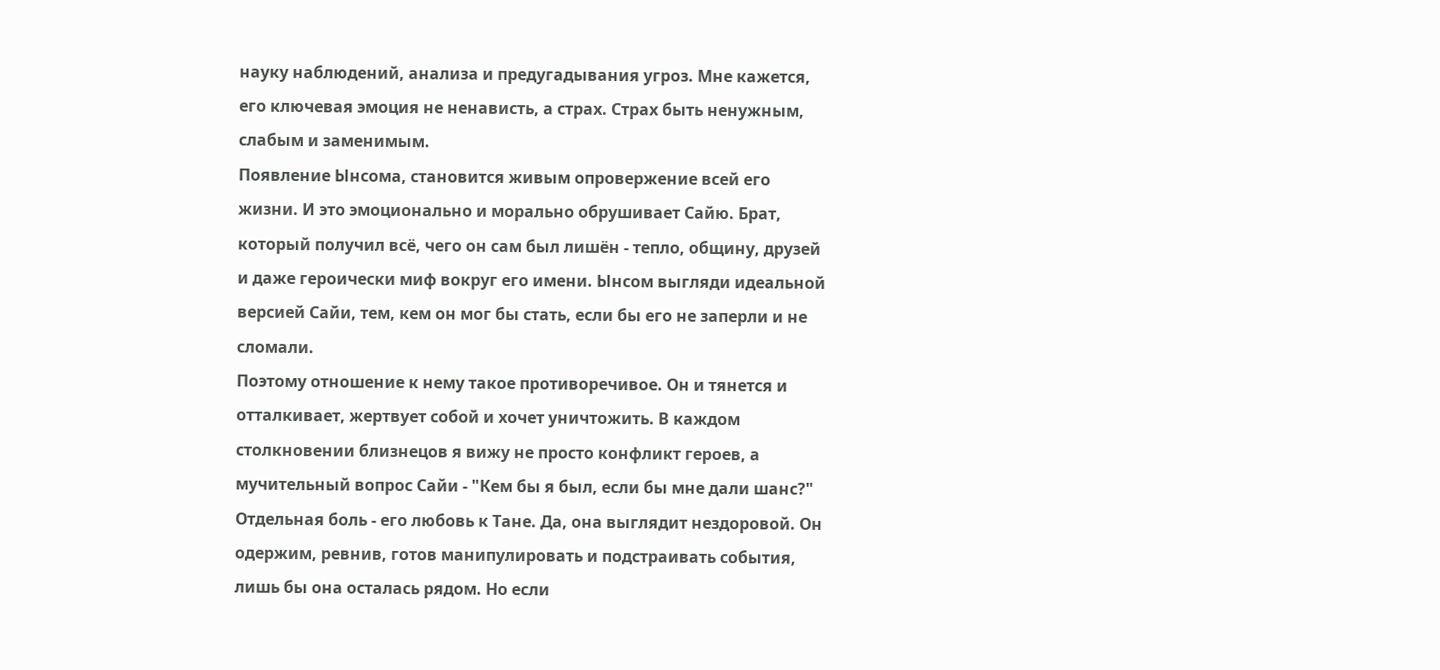науку наблюдений, анализа и предугадывания угроз. Мне кажется, его ключевая эмоция не ненависть, а страх. Страх быть ненужным, слабым и заменимым.
Появление Ынсома, становится живым опровержение всей его жизни. И это эмоционально и морально обрушивает Сайю. Брат, который получил всё, чего он сам был лишён - тепло, общину, друзей и даже героически миф вокруг его имени. Ынсом выгляди идеальной версией Сайи, тем, кем он мог бы стать, если бы его не заперли и не сломали.
Поэтому отношение к нему такое противоречивое. Он и тянется и отталкивает, жертвует собой и хочет уничтожить. В каждом столкновении близнецов я вижу не просто конфликт героев, а мучительный вопрос Сайи - "Кем бы я был, если бы мне дали шанс?"
Отдельная боль - его любовь к Тане. Да, она выглядит нездоровой. Он одержим, ревнив, готов манипулировать и подстраивать события, лишь бы она осталась рядом. Но если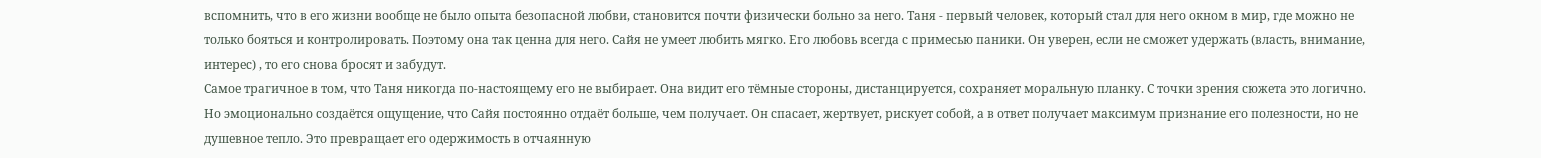вспомнить, что в его жизни вообще не было опыта безопасной любви, становится почти физически больно за него. Таня - первый человек, который стал для него окном в мир, где можно не только бояться и контролировать. Поэтому она так ценна для него. Сайя не умеет любить мягко. Его любовь всегда с примесью паники. Он уверен, если не сможет удержать (власть, внимание, интерес) , то его снова бросят и забудут.
Самое трагичное в том, что Таня никогда по-настоящему его не выбирает. Она видит его тёмные стороны, дистанцируется, сохраняет моральную планку. С точки зрения сюжета это логично. Но эмоционально создаётся ощущение, что Сайя постоянно отдаёт больше, чем получает. Он спасает, жертвует, рискует собой, а в ответ получает максимум признание его полезности, но не душевное тепло. Это превращает его одержимость в отчаянную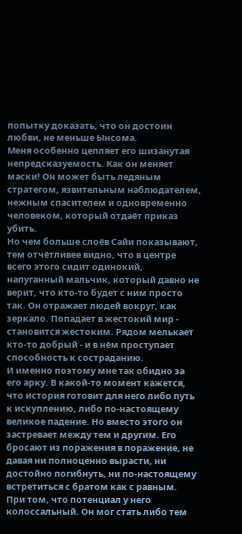попытку доказать, что он достоин любви, не меньше Ынсома.
Меня особенно цепляет его шизанутая непредсказуемость. Как он меняет маски! Он может быть ледяным стратегом, язвительным наблюдателем, нежным спасителем и одновременно человеком, который отдаёт приказ убить.
Но чем больше слоёв Сайи показывают, тем отчётливее видно, что в центре всего этого сидит одинокий, напуганный мальчик, который давно не верит, что кто-то будет с ним просто так. Он отражает людей вокруг, как зеркало. Попадает в жестокий мир - становится жестоким. Рядом мелькает кто-то добрый - и в нём проступает способность к состраданию.
И именно поэтому мне так обидно за его арку. В какой-то момент кажется, что история готовит для него либо путь к искуплению, либо по-настоящему великое падение. Но вместо этого он застревает между тем и другим. Его бросают из поражения в поражение, не давая ни полноценно вырасти, ни достойно погибнуть, ни по-настоящему встретиться с братом как с равным.
При том, что потенциал у него колоссальный. Он мог стать либо тем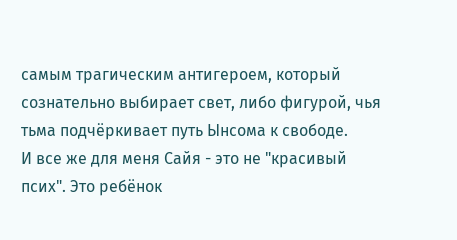самым трагическим антигероем, который сознательно выбирает свет, либо фигурой, чья тьма подчёркивает путь Ынсома к свободе.
И все же для меня Сайя - это не "красивый псих". Это ребёнок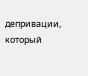депривации, который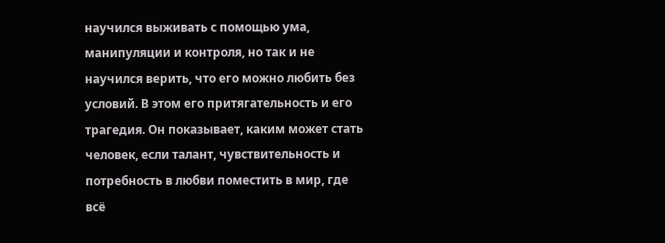научился выживать с помощью ума, манипуляции и контроля, но так и не научился верить, что его можно любить без условий. В этом его притягательность и его трагедия. Он показывает, каким может стать человек, если талант, чувствительность и потребность в любви поместить в мир, где всё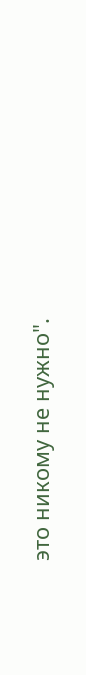это никому не нужно".